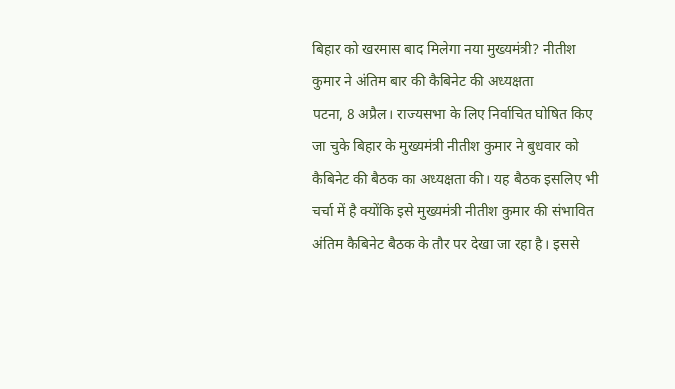बिहार को खरमास बाद मिलेगा नया मुख्यमंत्री? नीतीश कुमार ने अंतिम बार की कैबिनेट की अध्यक्षता
पटना, 8 अप्रैल। राज्यसभा के लिए निर्वाचित घोषित किए जा चुके बिहार के मुख्यमंत्री नीतीश कुमार ने बुधवार को कैबिनेट की बैठक का अध्यक्षता की। यह बैठक इसलिए भी चर्चा में है क्योंकि इसे मुख्यमंत्री नीतीश कुमार की संभावित अंतिम कैबिनेट बैठक के तौर पर देखा जा रहा है। इससे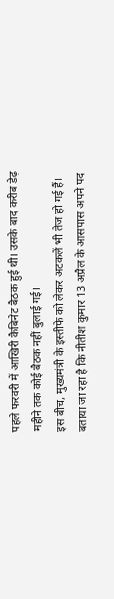पहले फरवरी में आखिरी कैबिनेट बैठक हुई थी। उसके बाद करीब डेढ़ महीने तक कोई बैठक नहीं बुलाई गई।
इस बीच, मुख्यमंत्री के इस्तीफे को लेकर अटकलें भी तेज हो गई हैं। बताया जा रहा है कि नीतीश कुमार 13 अप्रैल के आसपास अपने पद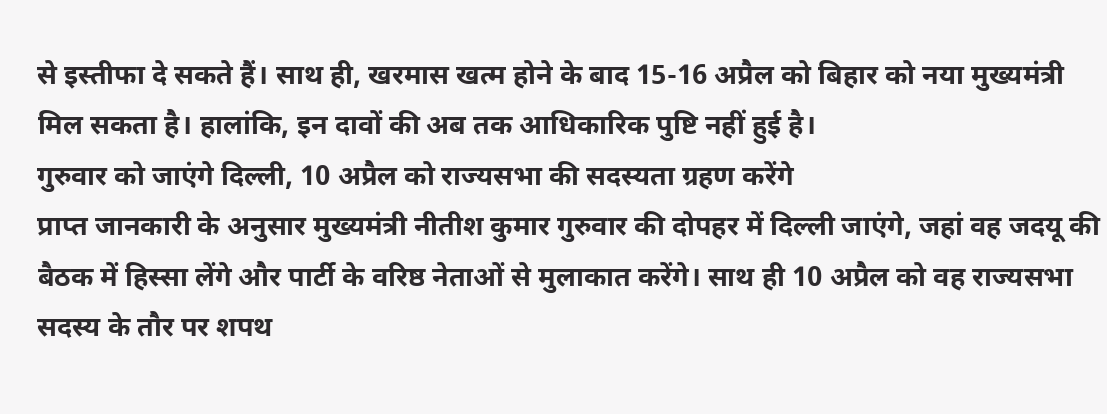से इस्तीफा दे सकते हैं। साथ ही, खरमास खत्म होने के बाद 15-16 अप्रैल को बिहार को नया मुख्यमंत्री मिल सकता है। हालांकि, इन दावों की अब तक आधिकारिक पुष्टि नहीं हुई है।
गुरुवार को जाएंगे दिल्ली, 10 अप्रैल को राज्यसभा की सदस्यता ग्रहण करेंगे
प्राप्त जानकारी के अनुसार मुख्यमंत्री नीतीश कुमार गुरुवार की दोपहर में दिल्ली जाएंगे, जहां वह जदयू की बैठक में हिस्सा लेंगे और पार्टी के वरिष्ठ नेताओं से मुलाकात करेंगे। साथ ही 10 अप्रैल को वह राज्यसभा सदस्य के तौर पर शपथ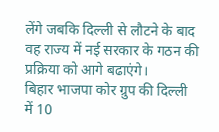लेंगे जबकि दिल्ली से लौटने के बाद वह राज्य में नई सरकार के गठन की प्रक्रिया को आगे बढाएंगे।
बिहार भाजपा कोर ग्रुप की दिल्ली में 10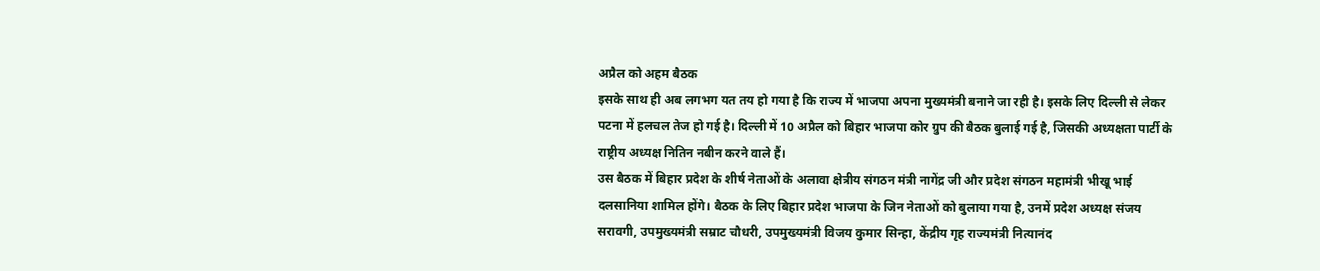अप्रैल को अहम बैठक
इसके साथ ही अब लगभग यत तय हो गया है कि राज्य में भाजपा अपना मुख्यमंत्री बनाने जा रही है। इसके लिए दिल्ली से लेकर पटना में हलचल तेज हो गई है। दिल्ली में 10 अप्रैल को बिहार भाजपा कोर ग्रुप की बैठक बुलाई गई है, जिसकी अध्यक्षता पार्टी के राष्ट्रीय अध्यक्ष नितिन नबीन करने वाले हैं।
उस बैठक में बिहार प्रदेश के शीर्ष नेताओं के अलावा क्षेत्रीय संगठन मंत्री नागेंद्र जी और प्रदेश संगठन महामंत्री भीखू भाई दलसानिया शामिल होंगे। बैठक के लिए बिहार प्रदेश भाजपा के जिन नेताओं को बुलाया गया है, उनमें प्रदेश अध्यक्ष संजय सरावगी, उपमुख्यमंत्री सम्राट चौधरी, उपमुख्यमंत्री विजय कुमार सिन्हा, केंद्रीय गृह राज्यमंत्री नित्यानंद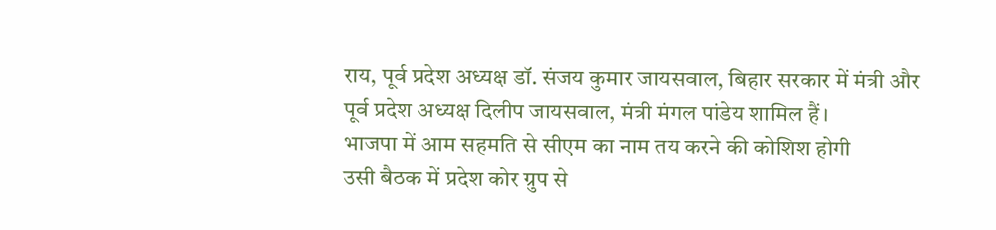राय, पूर्व प्रदेश अध्यक्ष डॉ. संजय कुमार जायसवाल, बिहार सरकार में मंत्री और पूर्व प्रदेश अध्यक्ष दिलीप जायसवाल, मंत्री मंगल पांडेय शामिल हैं।
भाजपा में आम सहमति से सीएम का नाम तय करने की कोशिश होगी
उसी बैठक में प्रदेश कोर ग्रुप से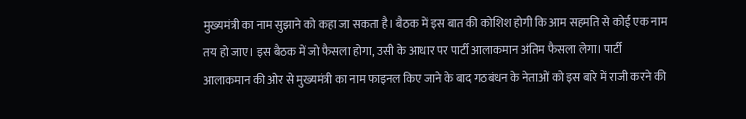मुख्यमंत्री का नाम सुझाने को कहा जा सकता है। बैठक में इस बात की कोशिश होगी कि आम सहमति से कोई एक नाम तय हो जाए। इस बैठक में जो फैसला होगा, उसी के आधार पर पार्टी आलाकमान अंतिम फैसला लेगा। पार्टी आलाकमान की ओर से मुख्यमंत्री का नाम फाइनल किए जाने के बाद गठबंधन के नेताओं को इस बारे में राजी करने की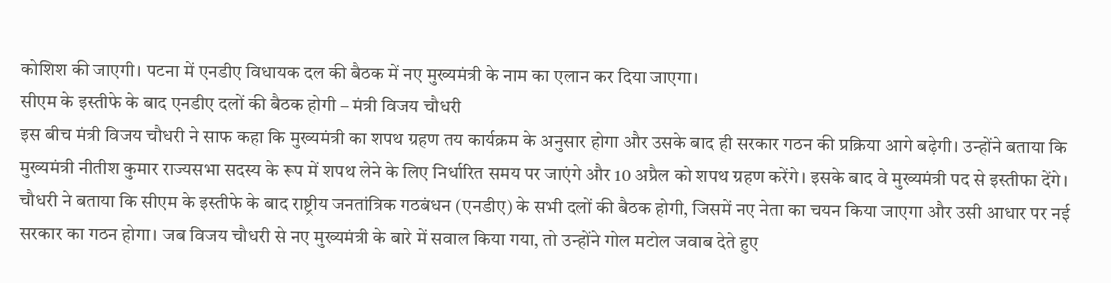कोशिश की जाएगी। पटना में एनडीए विधायक दल की बैठक में नए मुख्यमंत्री के नाम का एलान कर दिया जाएगा।
सीएम के इस्तीफे के बाद एनडीए दलों की बैठक होगी – मंत्री विजय चौधरी
इस बीच मंत्री विजय चौधरी ने साफ कहा कि मुख्यमंत्री का शपथ ग्रहण तय कार्यक्रम के अनुसार होगा और उसके बाद ही सरकार गठन की प्रक्रिया आगे बढ़ेगी। उन्होंने बताया कि मुख्यमंत्री नीतीश कुमार राज्यसभा सदस्य के रूप में शपथ लेने के लिए निर्धारित समय पर जाएंगे और 10 अप्रैल को शपथ ग्रहण करेंगे। इसके बाद वे मुख्यमंत्री पद से इस्तीफा देंगे।
चौधरी ने बताया कि सीएम के इस्तीफे के बाद राष्ट्रीय जनतांत्रिक गठबंधन (एनडीए) के सभी दलों की बैठक होगी, जिसमें नए नेता का चयन किया जाएगा और उसी आधार पर नई सरकार का गठन होगा। जब विजय चौधरी से नए मुख्यमंत्री के बारे में सवाल किया गया, तो उन्होंने गोल मटोल जवाब देते हुए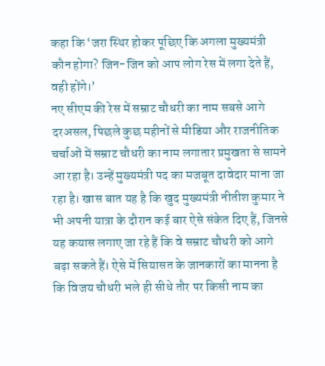कहा कि ‘जरा स्थिर होकर पूछिए कि अगला मुख्यमंत्री कौन होगा? जिन-जिन को आप लोग रेस में लगा देते हैं, वही होंगे।’
नए सीएम की रेस में सम्राट चौधरी का नाम सबसे आगे
दरअसल, पिछले कुछ महीनों से मीडिया और राजनीतिक चर्चाओं में सम्राट चौधरी का नाम लगातार प्रमुखता से सामने आ रहा है। उन्हें मुख्यमंत्री पद का मजबूत दावेदार माना जा रहा है। खास बात यह है कि खुद मुख्यमंत्री नीतीश कुमार ने भी अपनी यात्रा के दौरान कई बार ऐसे संकेत दिए हैं, जिनसे यह कयास लगाए जा रहे हैं कि वे सम्राट चौधरी को आगे बढ़ा सकते हैं। ऐसे में सियासत के जानकारों का मानना है कि विजय चौधरी भले ही सीधे तौर पर किसी नाम का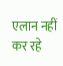एलान नहीं कर रहे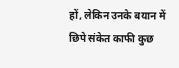हों, लेकिन उनके बयान में छिपे संकेत काफी कुछ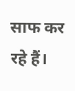साफ कर रहे हैं।